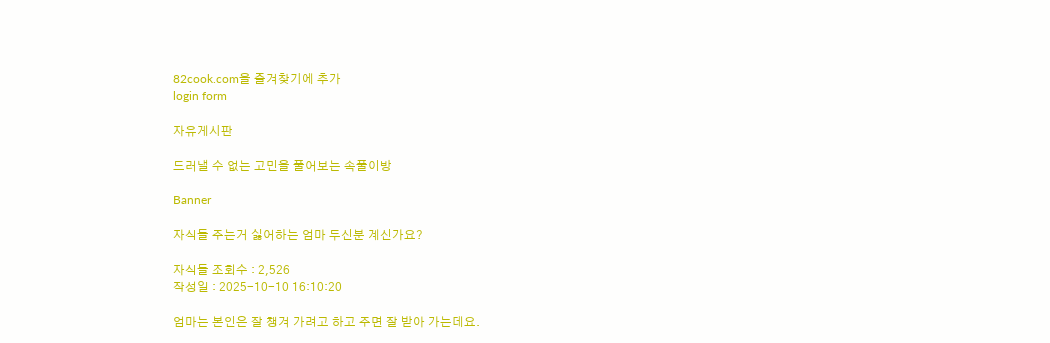82cook.com을 즐겨찾기에 추가
login form

자유게시판

드러낼 수 없는 고민을 풀어보는 속풀이방

Banner

자식들 주는거 싫어하는 엄마 두신분 계신가요?

자식들 조회수 : 2,526
작성일 : 2025-10-10 16:10:20

엄마는 본인은 잘 챙겨 가려고 하고 주면 잘 받아 가는데요.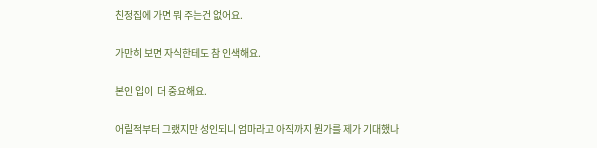친정집에 가면 뭐 주는건 없어요.

가만히 보면 자식한테도 참 인색해요.

본인 입이  더 중요해요.

어릴적부터 그랬지만 성인되니 엄마라고 아직까지 뭔가를 제가 기대했나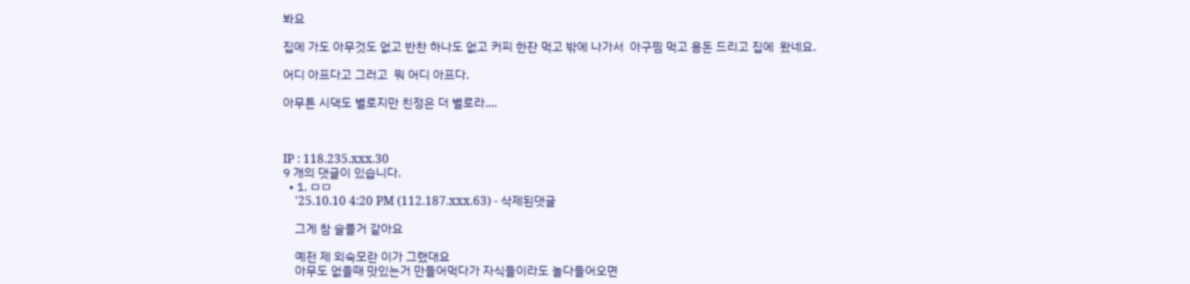봐요

집에 가도 아무것도 없고 반찬 하나도 없고 커피 한잔 먹고 밖에 나가서  아구찜 먹고 용돈 드리고 집에  왔네요.

어디 아프다고 그러고  뭐 어디 아프다.

아무튼 시댁도 별로지만 친정은 더 별로라....



IP : 118.235.xxx.30
9 개의 댓글이 있습니다.
  • 1. ㅁㅁ
    '25.10.10 4:20 PM (112.187.xxx.63) - 삭제된댓글

    그게 참 슬플거 같아요

    예전 제 외숙모란 이가 그랬대요
    아무도 없을때 맛있는거 만들어먹다가 자식들이라도 놀다들어오면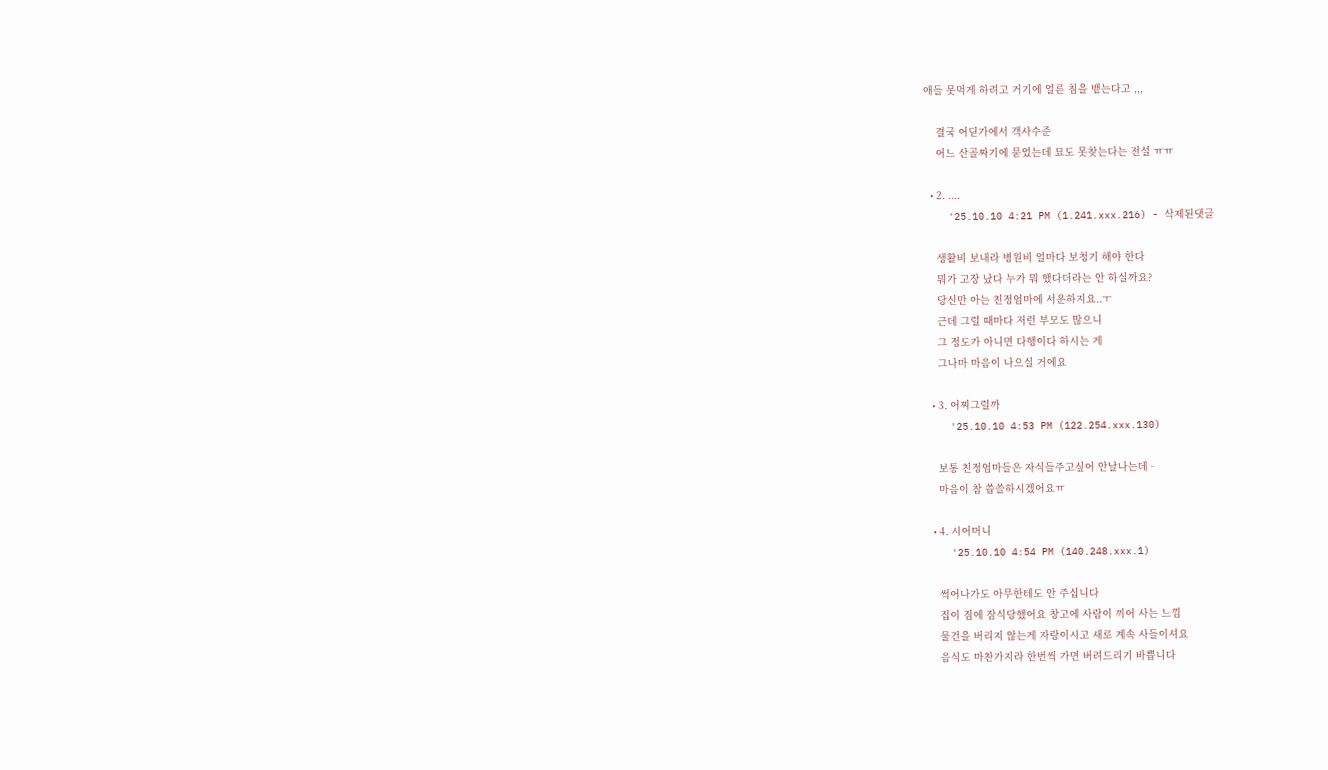애들 못먹게 하려고 거기에 얼른 침을 뱉는다고 ,,,

    결국 어딛가에서 객사수준
    어느 산골짜기에 묻었는데 묘도 못찾는다는 전설 ㅠㅠ

  • 2. ....
    '25.10.10 4:21 PM (1.241.xxx.216) - 삭제된댓글

    생활비 보내라 병원비 얼마다 보청기 해야 한다
    뭐가 고장 났다 누가 뭐 했다더라는 안 하실까요?
    당신만 아는 친정엄마에 서운하지요..ㅜ
    근데 그럴 때마다 저런 부모도 많으니
    그 정도가 아니면 다행이다 하시는 게
    그나마 마음이 나으실 거에요

  • 3. 어찌그럴까
    '25.10.10 4:53 PM (122.254.xxx.130)

    보통 친정엄마들은 자식들주고싶어 안날나는데ᆢ
    마음이 참 씁쓸하시겠어요ㅠ

  • 4. 시어머니
    '25.10.10 4:54 PM (140.248.xxx.1)

    썩어나가도 아무한테도 안 주십니다
    집이 짐에 잠식당했어요 창고에 사람이 끼어 사는 느낌
    물건을 버리지 않는게 자랑이시고 새로 계속 사들이셔요
    음식도 마찬가지라 한번씩 가면 버려드리기 바쁩니다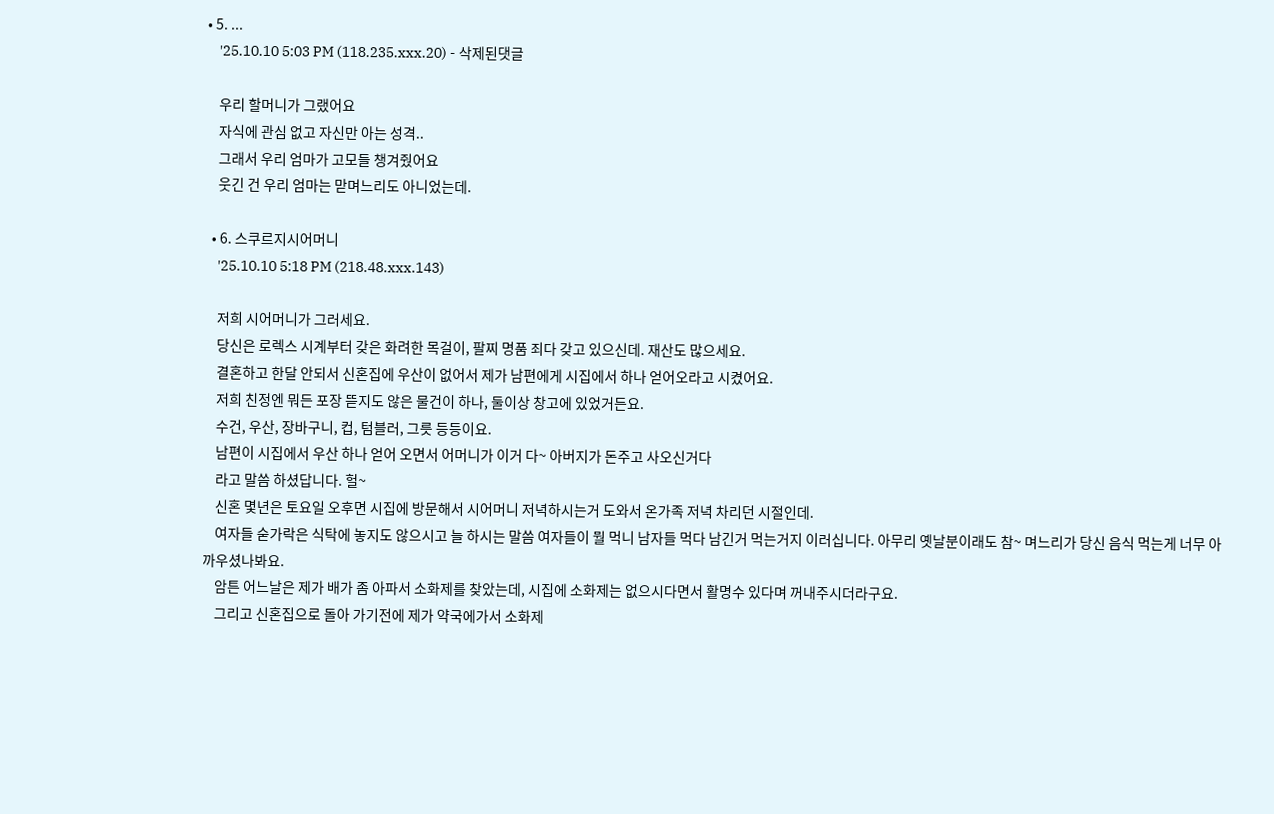• 5. ...
    '25.10.10 5:03 PM (118.235.xxx.20) - 삭제된댓글

    우리 할머니가 그랬어요
    자식에 관심 없고 자신만 아는 성격..
    그래서 우리 엄마가 고모들 챙겨줬어요
    웃긴 건 우리 엄마는 맏며느리도 아니었는데.

  • 6. 스쿠르지시어머니
    '25.10.10 5:18 PM (218.48.xxx.143)

    저희 시어머니가 그러세요.
    당신은 로렉스 시계부터 갖은 화려한 목걸이, 팔찌 명품 죄다 갖고 있으신데. 재산도 많으세요.
    결혼하고 한달 안되서 신혼집에 우산이 없어서 제가 남편에게 시집에서 하나 얻어오라고 시켰어요.
    저희 친정엔 뭐든 포장 뜯지도 않은 물건이 하나, 둘이상 창고에 있었거든요.
    수건, 우산, 장바구니, 컵, 텀블러, 그릇 등등이요.
    남편이 시집에서 우산 하나 얻어 오면서 어머니가 이거 다~ 아버지가 돈주고 사오신거다
    라고 말씀 하셨답니다. 헐~
    신혼 몇년은 토요일 오후면 시집에 방문해서 시어머니 저녁하시는거 도와서 온가족 저녁 차리던 시절인데.
    여자들 숟가락은 식탁에 놓지도 않으시고 늘 하시는 말씀 여자들이 뭘 먹니 남자들 먹다 남긴거 먹는거지 이러십니다. 아무리 옛날분이래도 참~ 며느리가 당신 음식 먹는게 너무 아까우셨나봐요.
    암튼 어느날은 제가 배가 좀 아파서 소화제를 찾았는데, 시집에 소화제는 없으시다면서 활명수 있다며 꺼내주시더라구요.
    그리고 신혼집으로 돌아 가기전에 제가 약국에가서 소화제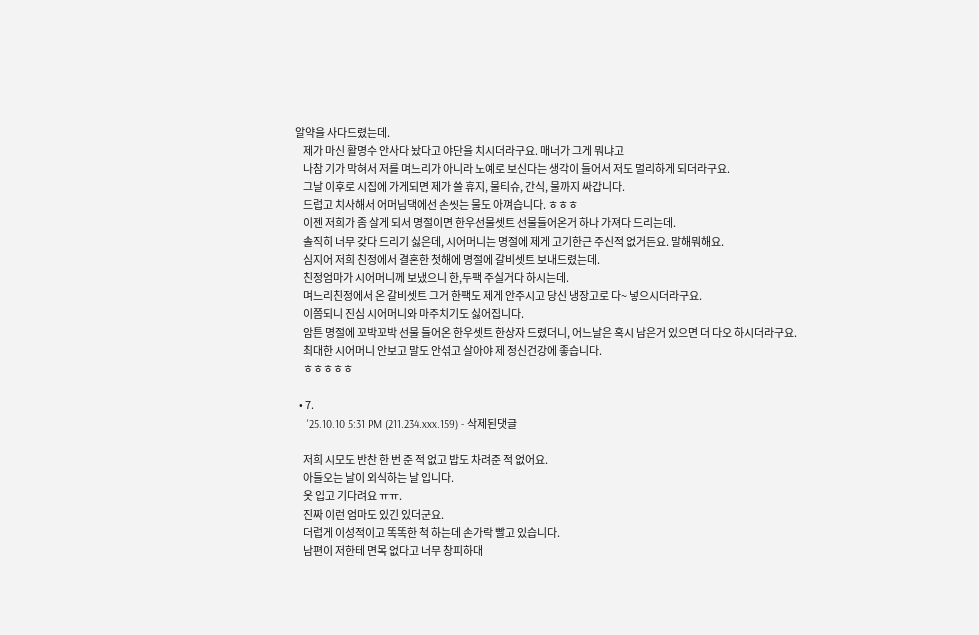알약을 사다드렸는데.
    제가 마신 활명수 안사다 놨다고 야단을 치시더라구요. 매너가 그게 뭐냐고
    나참 기가 막혀서 저를 며느리가 아니라 노예로 보신다는 생각이 들어서 저도 멀리하게 되더라구요.
    그날 이후로 시집에 가게되면 제가 쓸 휴지, 물티슈, 간식, 물까지 싸갑니다.
    드럽고 치사해서 어머님댁에선 손씻는 물도 아껴습니다. ㅎㅎㅎ
    이젠 저희가 좀 살게 되서 명절이면 한우선물셋트 선물들어온거 하나 가져다 드리는데.
    솔직히 너무 갖다 드리기 싫은데, 시어머니는 명절에 제게 고기한근 주신적 없거든요. 말해뭐해요.
    심지어 저희 친정에서 결혼한 첫해에 명절에 갈비셋트 보내드렸는데.
    친정엄마가 시어머니께 보냈으니 한,두팩 주실거다 하시는데.
    며느리친정에서 온 갈비셋트 그거 한팩도 제게 안주시고 당신 냉장고로 다~ 넣으시더라구요.
    이쯤되니 진심 시어머니와 마주치기도 싫어집니다.
    암튼 명절에 꼬박꼬박 선물 들어온 한우셋트 한상자 드렸더니, 어느날은 혹시 남은거 있으면 더 다오 하시더라구요.
    최대한 시어머니 안보고 말도 안섞고 살아야 제 정신건강에 좋습니다.
    ㅎㅎㅎㅎㅎ

  • 7.
    '25.10.10 5:31 PM (211.234.xxx.159) - 삭제된댓글

    저희 시모도 반찬 한 번 준 적 없고 밥도 차려준 적 없어요.
    아들오는 날이 외식하는 날 입니다.
    옷 입고 기다려요 ㅠㅠ.
    진짜 이런 엄마도 있긴 있더군요.
    더럽게 이성적이고 똑똑한 척 하는데 손가락 빨고 있습니다.
    남편이 저한테 면목 없다고 너무 창피하대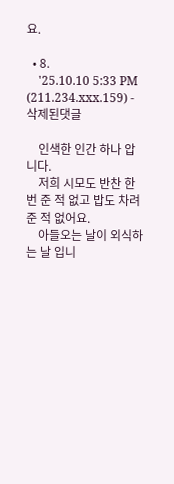요.

  • 8.
    '25.10.10 5:33 PM (211.234.xxx.159) - 삭제된댓글

    인색한 인간 하나 압니다.
    저희 시모도 반찬 한 번 준 적 없고 밥도 차려준 적 없어요.
    아들오는 날이 외식하는 날 입니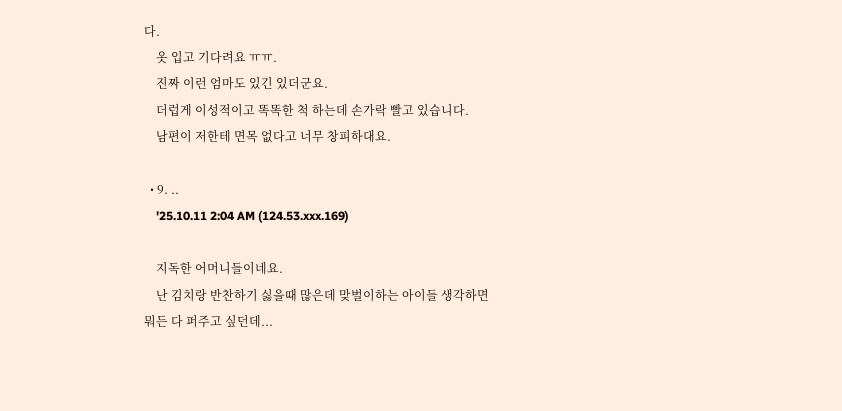다.
    옷 입고 기다려요 ㅠㅠ.
    진짜 이런 엄마도 있긴 있더군요.
    더럽게 이성적이고 똑똑한 척 하는데 손가락 빨고 있습니다.
    남편이 저한테 면목 없다고 너무 창피하대요.

  • 9. ..
    '25.10.11 2:04 AM (124.53.xxx.169)

    지독한 어머니들이네요.
    난 김치랑 반찬하기 싫을때 많은데 맞벌이하는 아이들 생각하면 뭐든 다 퍼주고 싶던데...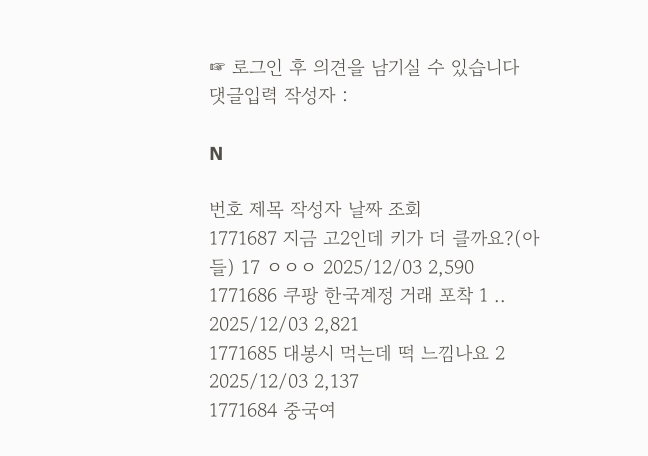☞ 로그인 후 의견을 남기실 수 있습니다
댓글입력 작성자 :

N

번호 제목 작성자 날짜 조회
1771687 지금 고2인데 키가 더 클까요?(아들) 17 ㅇㅇㅇ 2025/12/03 2,590
1771686 쿠팡 한국계정 거래 포착 1 .. 2025/12/03 2,821
1771685 대봉시 먹는데 떡 느낌나요 2 2025/12/03 2,137
1771684 중국여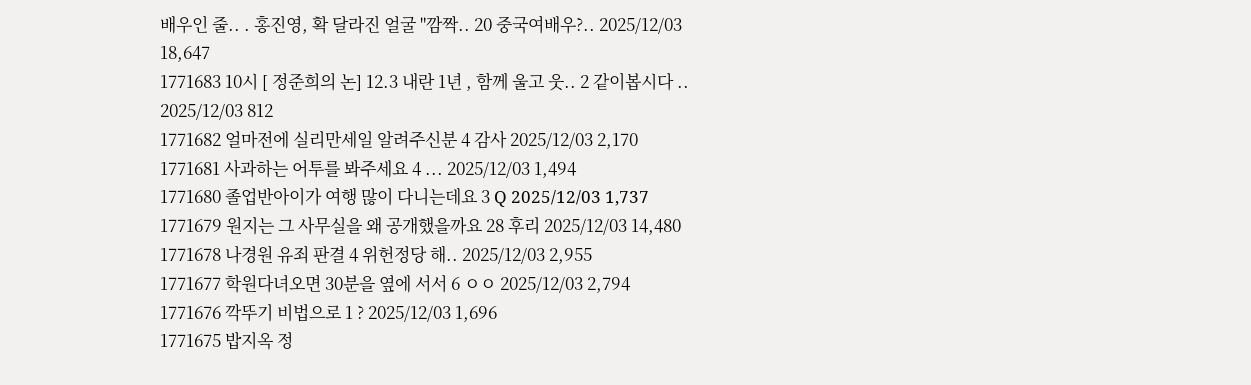배우인 줄.. . 홍진영, 확 달라진 얼굴 "깜짝.. 20 중국여배우?.. 2025/12/03 18,647
1771683 10시 [ 정준희의 논] 12.3 내란 1년 , 함께 울고 웃.. 2 같이봅시다 .. 2025/12/03 812
1771682 얼마전에 실리만세일 알려주신분 4 감사 2025/12/03 2,170
1771681 사과하는 어투를 봐주세요 4 ... 2025/12/03 1,494
1771680 졸업반아이가 여행 많이 다니는데요 3 Q 2025/12/03 1,737
1771679 원지는 그 사무실을 왜 공개했을까요 28 후리 2025/12/03 14,480
1771678 나경원 유죄 판결 4 위헌정당 해.. 2025/12/03 2,955
1771677 학원다녀오면 30분을 옆에 서서 6 ㅇㅇ 2025/12/03 2,794
1771676 깍뚜기 비법으로 1 ? 2025/12/03 1,696
1771675 밥지옥 정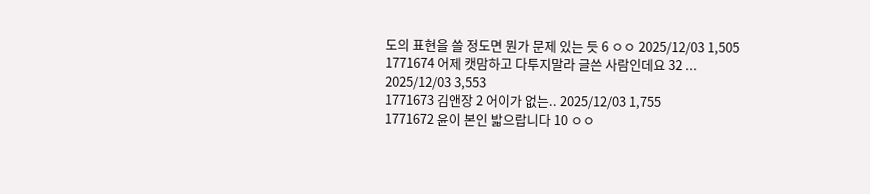도의 표현을 쓸 정도면 뭔가 문제 있는 듯 6 ㅇㅇ 2025/12/03 1,505
1771674 어제 캣맘하고 다투지말라 글쓴 사람인데요 32 ... 2025/12/03 3,553
1771673 김앤장 2 어이가 없는.. 2025/12/03 1,755
1771672 윤이 본인 밟으랍니다 10 ㅇㅇ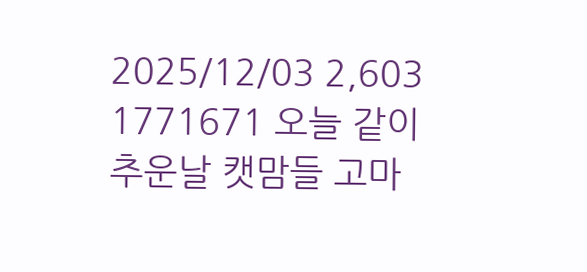2025/12/03 2,603
1771671 오늘 같이 추운날 캣맘들 고마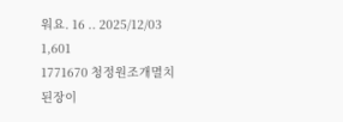워요. 16 .. 2025/12/03 1,601
1771670 청정원조개멸치된장이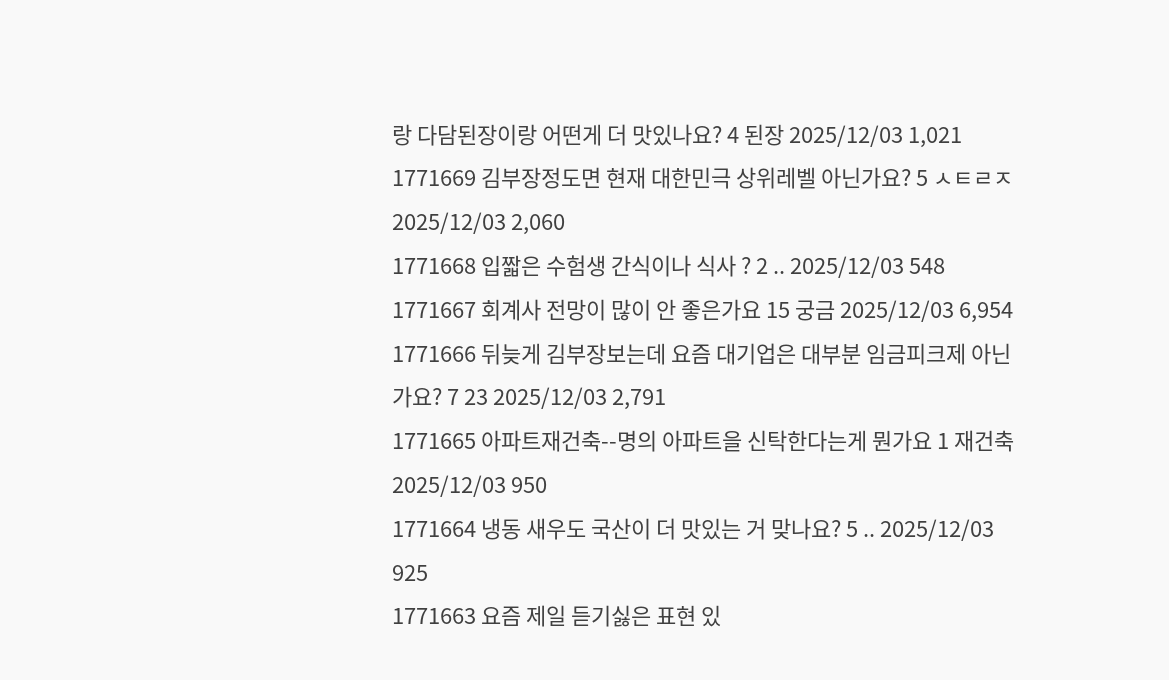랑 다담된장이랑 어떤게 더 맛있나요? 4 된장 2025/12/03 1,021
1771669 김부장정도면 현재 대한민극 상위레벨 아닌가요? 5 ㅅㅌㄹㅈ 2025/12/03 2,060
1771668 입짧은 수험생 간식이나 식사 ? 2 .. 2025/12/03 548
1771667 회계사 전망이 많이 안 좋은가요 15 궁금 2025/12/03 6,954
1771666 뒤늦게 김부장보는데 요즘 대기업은 대부분 임금피크제 아닌가요? 7 23 2025/12/03 2,791
1771665 아파트재건축--명의 아파트을 신탁한다는게 뭔가요 1 재건축 2025/12/03 950
1771664 냉동 새우도 국산이 더 맛있는 거 맞나요? 5 .. 2025/12/03 925
1771663 요즘 제일 듣기싫은 표현 있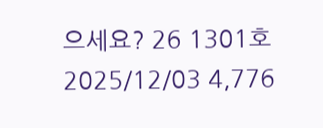으세요? 26 1301호 2025/12/03 4,776